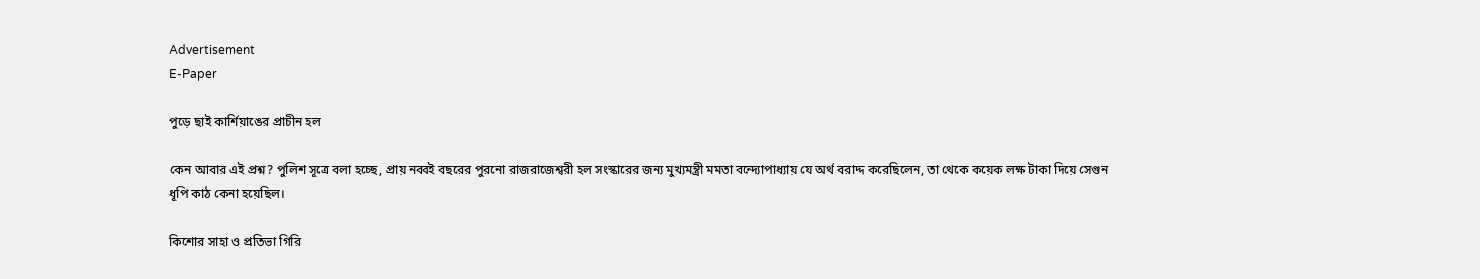Advertisement
E-Paper

পুড়ে ছাই কার্শিয়াঙের প্রাচীন হল

কেন আবার এই প্রশ্ন? পুলিশ সূত্রে বলা হচ্ছে, প্রায় নব্বই বছরের পুরনো রাজরাজেশ্বরী হল সংস্কারের জন্য মুখ্যমন্ত্রী মমতা বন্দ্যোপাধ্যায় যে অর্থ বরাদ্দ করেছিলেন, তা থেকে কয়েক লক্ষ টাকা দিয়ে সেগুন ধূপি কাঠ কেনা হয়েছিল।

কিশোর সাহা ও প্রতিভা গিরি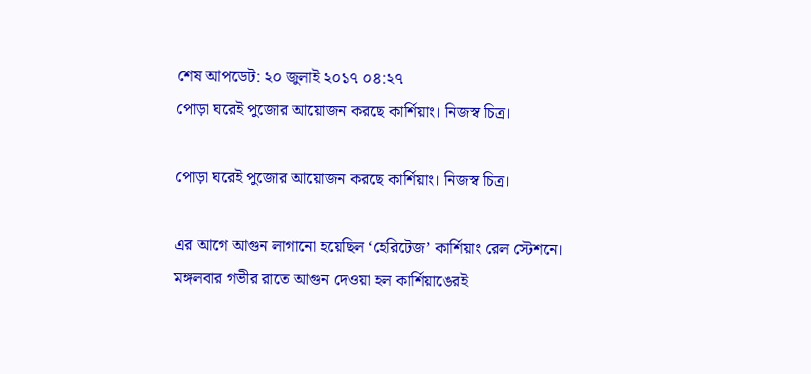শেষ আপডেট: ২০ জুলাই ২০১৭ ০৪:২৭
পোড়া ঘরেই পুজোর আয়োজন করছে কার্শিয়াং। নিজস্ব চিত্র।

পোড়া ঘরেই পুজোর আয়োজন করছে কার্শিয়াং। নিজস্ব চিত্র।

এর আগে আগুন লাগানো হয়েছিল ‘হেরিটেজ’ কার্শিয়াং রেল স্টেশনে। মঙ্গলবার গভীর রাতে আগুন দেওয়া হল কার্শিয়াঙেরই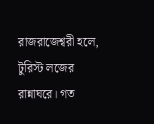রাজরাজেশ্বরী হলে, টুরিস্ট লজের রান্নাঘরে। গত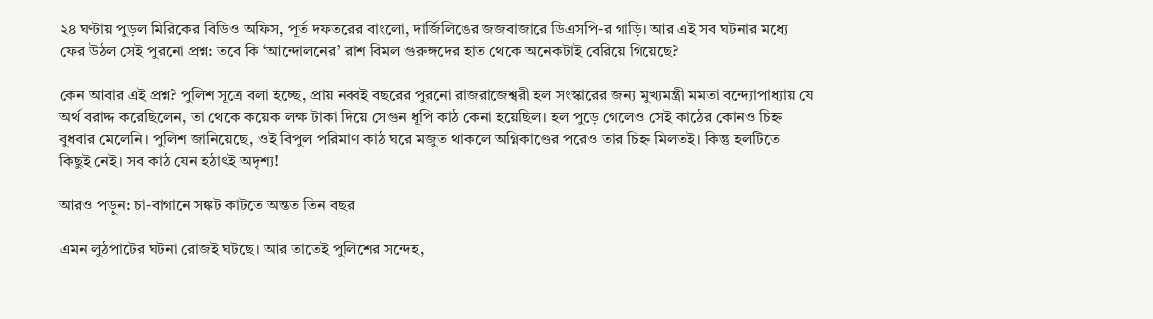২৪ ঘণ্টায় পুড়ল মিরিকের বিডিও অফিস, পূর্ত দফতরের বাংলো, দার্জিলিঙের জজবাজারে ডিএসপি-র গাড়ি। আর এই সব ঘটনার মধ্যে ফের উঠল সেই পুরনো প্রশ্ন: তবে কি ‘আন্দোলনের’ রাশ বিমল গুরুঙ্গদের হাত থেকে অনেকটাই বেরিয়ে গিয়েছে?

কেন আবার এই প্রশ্ন? পুলিশ সূত্রে বলা হচ্ছে, প্রায় নব্বই বছরের পুরনো রাজরাজেশ্বরী হল সংস্কারের জন্য মুখ্যমন্ত্রী মমতা বন্দ্যোপাধ্যায় যে অর্থ বরাদ্দ করেছিলেন, তা থেকে কয়েক লক্ষ টাকা দিয়ে সেগুন ধূপি কাঠ কেনা হয়েছিল। হল পুড়ে গেলেও সেই কাঠের কোনও চিহ্ন বুধবার মেলেনি। পুলিশ জানিয়েছে, ওই বিপুল পরিমাণ কাঠ ঘরে মজুত থাকলে অগ্নিকাণ্ডের পরেও তার চিহ্ন মিলতই। কিন্তু হলটিতে কিছুই নেই। সব কাঠ যেন হঠাৎই অদৃশ্য!

আরও পড়ুন: চা-বাগানে সঙ্কট কাটতে অন্তত তিন বছর

এমন লুঠপাটের ঘটনা রোজই ঘটছে। আর তাতেই পুলিশের সন্দেহ,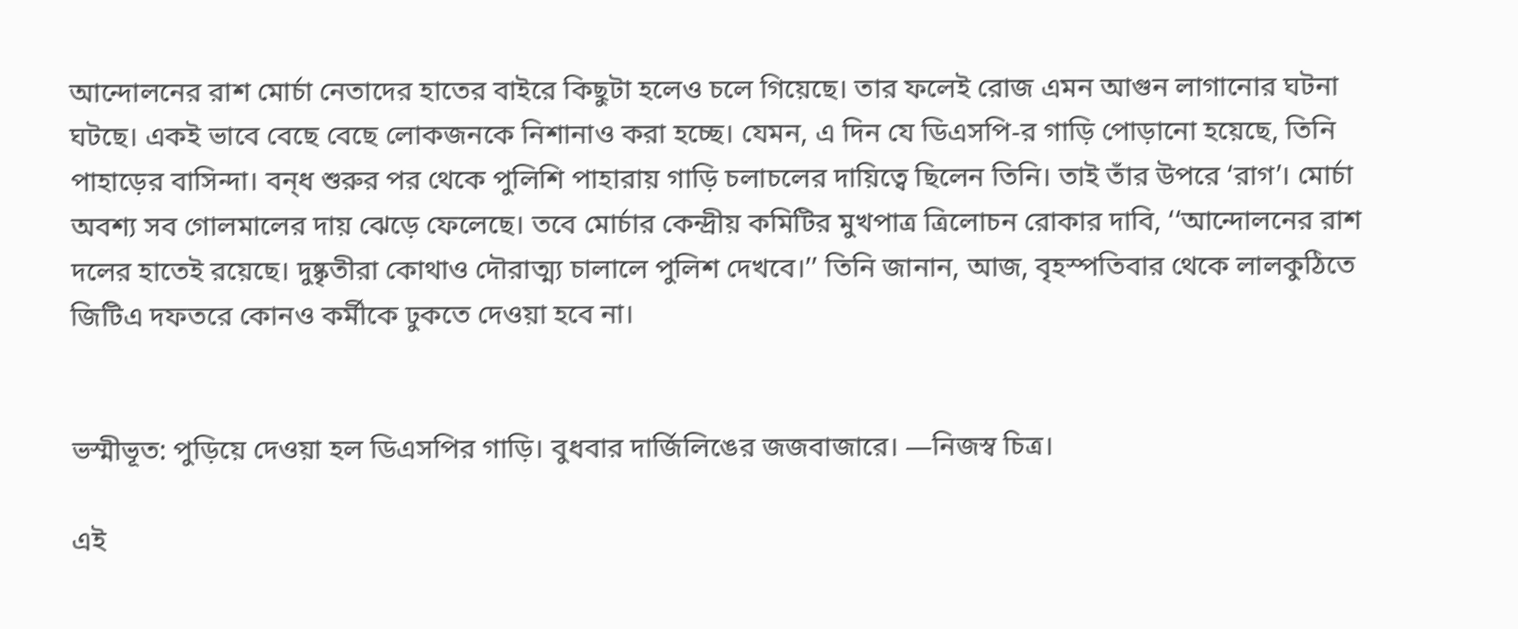আন্দোলনের রাশ মোর্চা নেতাদের হাতের বাইরে কিছুটা হলেও চলে গিয়েছে। তার ফলেই রোজ এমন আগুন লাগানোর ঘটনা ঘটছে। একই ভাবে বেছে বেছে লোকজনকে নিশানাও করা হচ্ছে। যেমন, এ দিন যে ডিএসপি-র গাড়ি পোড়ানো হয়েছে, তিনি পাহাড়ের বাসিন্দা। বন্‌ধ শুরুর পর থেকে পুলিশি পাহারায় গাড়ি চলাচলের দায়িত্বে ছিলেন তিনি। তাই তাঁর উপরে ‘রাগ’। মোর্চা অবশ্য সব গোলমালের দায় ঝেড়ে ফেলেছে। তবে মোর্চার কেন্দ্রীয় কমিটির মুখপাত্র ত্রিলোচন রোকার দাবি, ‘‘আন্দোলনের রাশ দলের হাতেই রয়েছে। দুষ্কৃতীরা কোথাও দৌরাত্ম্য চালালে পুলিশ দেখবে।’’ তিনি জানান, আজ, বৃহস্পতিবার থেকে লালকুঠিতে জিটিএ দফতরে কোনও কর্মীকে ঢুকতে দেওয়া হবে না।


ভস্মীভূত: পুড়িয়ে দেওয়া হল ডিএসপির গাড়ি। বুধবার দার্জিলিঙের জজবাজারে। —নিজস্ব চিত্র।

এই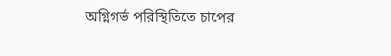অগ্নিগর্ভ পরিস্থিতিতে চাপের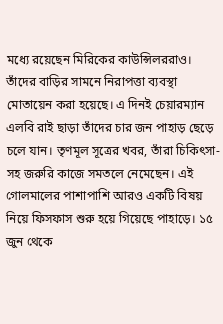মধ্যে রয়েছেন মিরিকের কাউন্সিলররাও। তাঁদের বাড়ির সামনে নিরাপত্তা ব্যবস্থা মোতায়েন করা হয়েছে। এ দিনই চেয়ারম্যান এলবি রাই ছাড়া তাঁদের চার জন পাহাড় ছেড়ে চলে যান। তৃণমূল সূত্রের খবর, তাঁরা চিকিৎসা-সহ জরুরি কাজে সমতলে নেমেছেন। এই গোলমালের পাশাপাশি আরও একটি বিষয় নিয়ে ফিসফাস শুরু হয়ে গিয়েছে পাহাড়ে। ১৫ জুন থেকে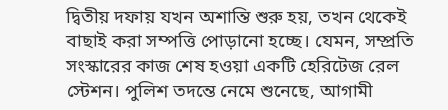দ্বিতীয় দফায় যখন অশান্তি শুরু হয়, তখন থেকেই বাছাই করা সম্পত্তি পোড়ানো হচ্ছে। যেমন, সম্প্রতি সংস্কারের কাজ শেষ হওয়া একটি হেরিটেজ রেল স্টেশন। পুলিশ তদন্তে নেমে শুনেছে, আগামী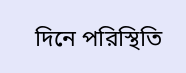দিনে পরিস্থিতি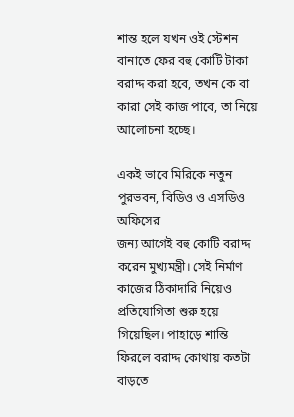শান্ত হলে যখন ওই স্টেশন বানাতে ফের বহু কোটি টাকা বরাদ্দ করা হবে, তখন কে বা কারা সেই কাজ পাবে, তা নিয়ে আলোচনা হচ্ছে।

একই ভাবে মিরিকে নতুন পুরভবন, বিডিও ও এসডিও অফিসের
জন্য আগেই বহু কোটি বরাদ্দ করেন মুখ্যমন্ত্রী। সেই নির্মাণ কাজের ঠিকাদারি নিয়েও প্রতিযোগিতা শুরু হয়ে গিয়েছিল। পাহাড়ে শান্তি ফিরলে বরাদ্দ কোথায় কতটা বাড়তে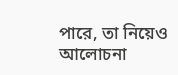পারে, তা নিয়েও আলোচনা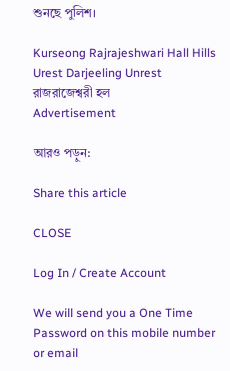শুনছে পুলিশ।

Kurseong Rajrajeshwari Hall Hills Urest Darjeeling Unrest রাজরাজেশ্বরী হল
Advertisement

আরও পড়ুন:

Share this article

CLOSE

Log In / Create Account

We will send you a One Time Password on this mobile number or email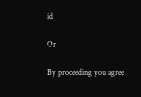id

Or

By proceeding you agree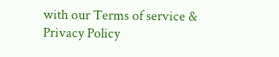with our Terms of service & Privacy Policy